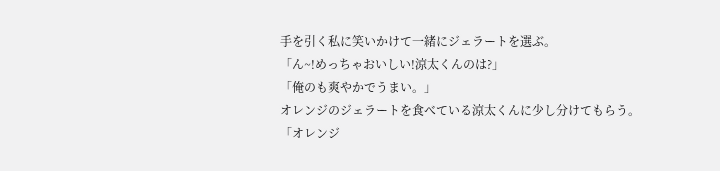手を引く私に笑いかけて一緒にジェラートを選ぶ。
「ん~!めっちゃおいしい!涼太くんのは?」
「俺のも爽やかでうまい。」
オレンジのジェラートを食べている涼太くんに少し分けてもらう。
「オレンジ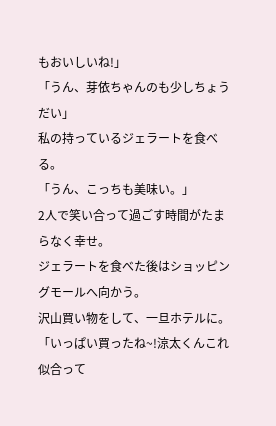もおいしいね!」
「うん、芽依ちゃんのも少しちょうだい」
私の持っているジェラートを食べる。
「うん、こっちも美味い。」
2人で笑い合って過ごす時間がたまらなく幸せ。
ジェラートを食べた後はショッピングモールへ向かう。
沢山買い物をして、一旦ホテルに。
「いっぱい買ったね~!涼太くんこれ似合って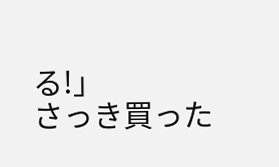る!」
さっき買った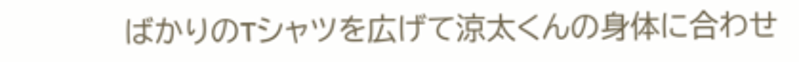ばかりのTシャツを広げて涼太くんの身体に合わせ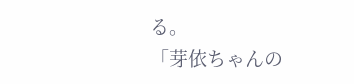る。
「芽依ちゃんの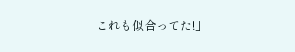これも似合ってた!」